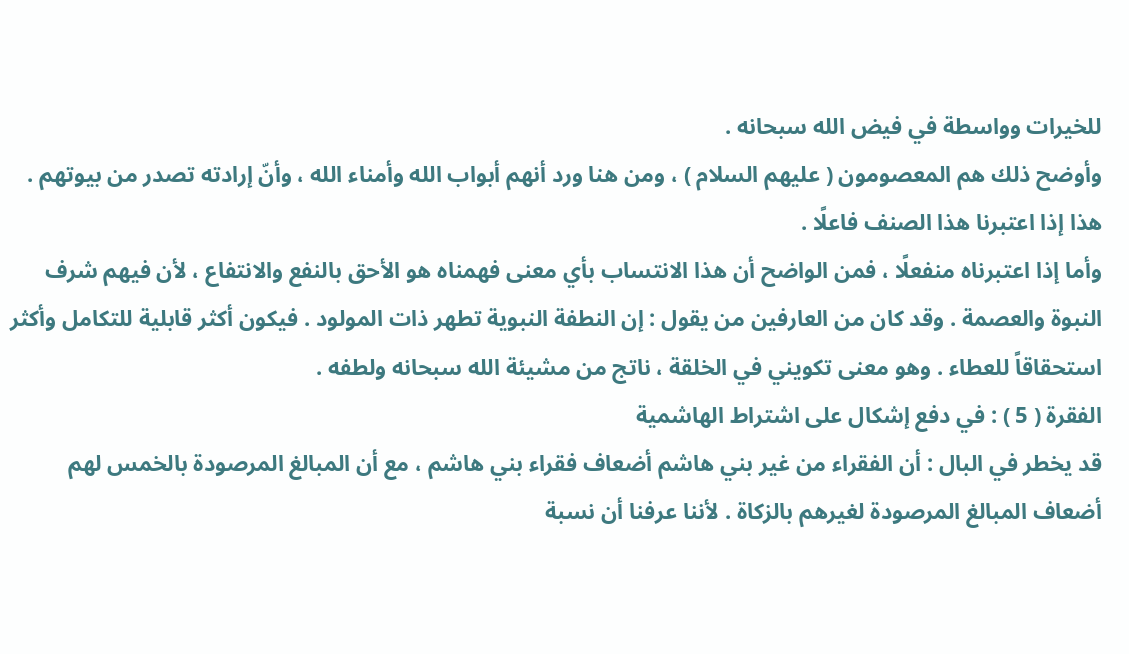للخيرات وواسطة في فيض الله سبحانه .
وأوضح ذلك هم المعصومون ( عليهم السلام ) ، ومن هنا ورد أنهم أبواب الله وأمناء الله ، وأنّ إرادته تصدر من بيوتهم .
هذا إذا اعتبرنا هذا الصنف فاعلًا .
وأما إذا اعتبرناه منفعلًا ، فمن الواضح أن هذا الانتساب بأي معنى فهمناه هو الأحق بالنفع والانتفاع ، لأن فيهم شرف النبوة والعصمة . وقد كان من العارفين من يقول : إن النطفة النبوية تطهر ذات المولود . فيكون أكثر قابلية للتكامل وأكثر استحقاقاً للعطاء . وهو معنى تكويني في الخلقة ، ناتج من مشيئة الله سبحانه ولطفه .
الفقرة ( 5 ) : في دفع إشكال على اشتراط الهاشمية
قد يخطر في البال : أن الفقراء من غير بني هاشم أضعاف فقراء بني هاشم ، مع أن المبالغ المرصودة بالخمس لهم أضعاف المبالغ المرصودة لغيرهم بالزكاة . لأننا عرفنا أن نسبة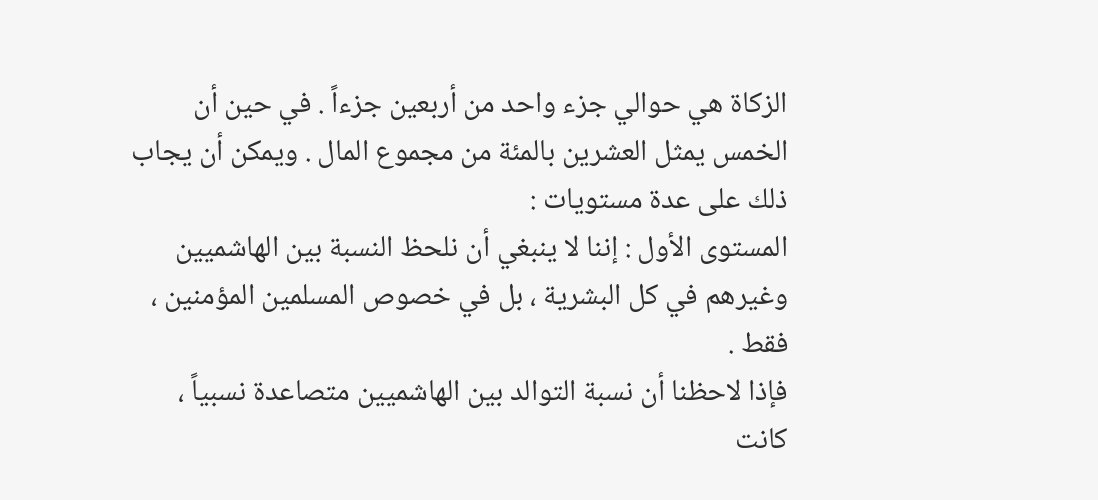الزكاة هي حوالي جزء واحد من أربعين جزءاً . في حين أن الخمس يمثل العشرين بالمئة من مجموع المال . ويمكن أن يجاب ذلك على عدة مستويات :
المستوى الأول : إننا لا ينبغي أن نلحظ النسبة بين الهاشميين وغيرهم في كل البشرية ، بل في خصوص المسلمين المؤمنين ، فقط .
فإذا لاحظنا أن نسبة التوالد بين الهاشميين متصاعدة نسبياً ، كانت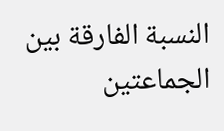النسبة الفارقة بين الجماعتين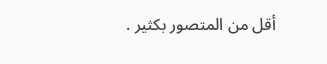أقل من المتصور بكثير .